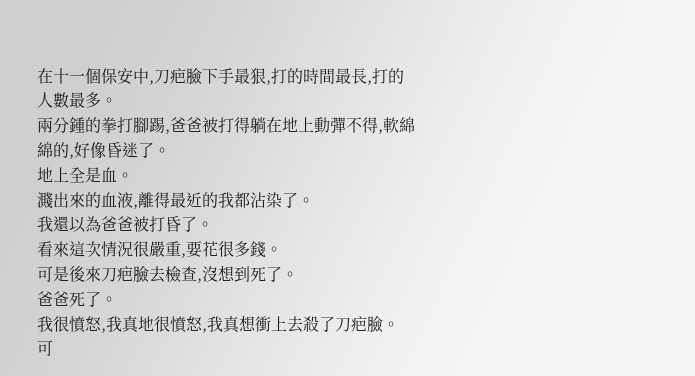在十一個保安中,刀疤臉下手最狠,打的時間最長,打的人數最多。
兩分鍾的拳打腳踢,爸爸被打得躺在地上動彈不得,軟綿綿的,好像昏迷了。
地上全是血。
濺出來的血液,離得最近的我都沾染了。
我還以為爸爸被打昏了。
看來這次情況很嚴重,要花很多錢。
可是後來刀疤臉去檢查,沒想到死了。
爸爸死了。
我很憤怒,我真地很憤怒,我真想衝上去殺了刀疤臉。
可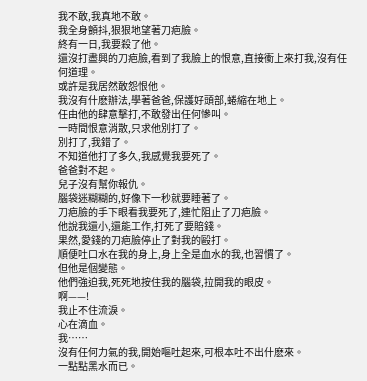我不敢,我真地不敢。
我全身顫抖,狠狠地望著刀疤臉。
終有一日,我要殺了他。
還沒打盡興的刀疤臉,看到了我臉上的恨意,直接衝上來打我,沒有任何道理。
或許是我居然敢怨恨他。
我沒有什麽辦法,學著爸爸,保護好頭部,蜷縮在地上。
任由他的肆意擊打,不敢發出任何慘叫。
一時間恨意消散,只求他別打了。
別打了,我錯了。
不知道他打了多久,我感覺我要死了。
爸爸對不起。
兒子沒有幫你報仇。
腦袋迷糊糊的,好像下一秒就要睡著了。
刀疤臉的手下眼看我要死了,連忙阻止了刀疤臉。
他說我還小,還能工作,打死了要賠錢。
果然,愛錢的刀疤臉停止了對我的毆打。
順便吐口水在我的身上,身上全是血水的我,也習慣了。
但他是個變態。
他們強迫我,死死地按住我的腦袋,拉開我的眼皮。
啊——!
我止不住流淚。
心在滴血。
我……
沒有任何力氣的我,開始嘔吐起來,可根本吐不出什麽來。
一點點黑水而已。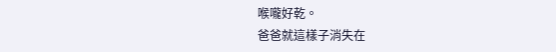喉嚨好乾。
爸爸就這樣子消失在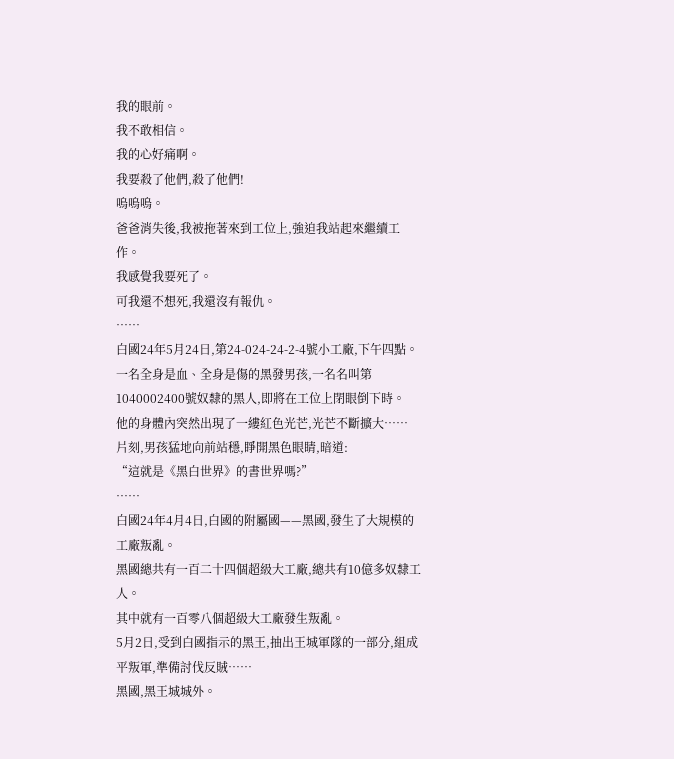我的眼前。
我不敢相信。
我的心好痛啊。
我要殺了他們,殺了他們!
嗚嗚嗚。
爸爸消失後,我被拖著來到工位上,強迫我站起來繼續工作。
我感覺我要死了。
可我還不想死,我還沒有報仇。
……
白國24年5月24日,第24-024-24-2-4號小工廠,下午四點。
一名全身是血、全身是傷的黑發男孩,一名名叫第1040002400號奴隸的黑人,即將在工位上閉眼倒下時。
他的身體內突然出現了一縷紅色光芒,光芒不斷擴大……
片刻,男孩猛地向前站穩,睜開黑色眼睛,暗道:
“這就是《黑白世界》的書世界嗎?”
……
白國24年4月4日,白國的附屬國——黑國,發生了大規模的工廠叛亂。
黑國總共有一百二十四個超級大工廠,總共有10億多奴隸工人。
其中就有一百零八個超級大工廠發生叛亂。
5月2日,受到白國指示的黑王,抽出王城軍隊的一部分,組成平叛軍,準備討伐反賊……
黑國,黑王城城外。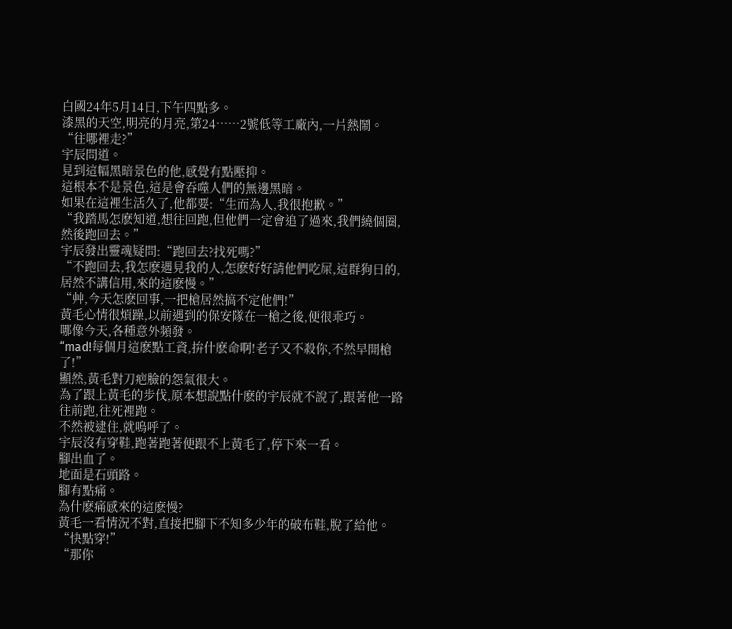白國24年5月14日,下午四點多。
漆黑的天空,明亮的月亮,第24……2號低等工廠內,一片熱鬧。
“往哪裡走?”
宇辰問道。
見到這幅黑暗景色的他,感覺有點壓抑。
這根本不是景色,這是會吞噬人們的無邊黑暗。
如果在這裡生活久了,他都要:“生而為人,我很抱歉。”
“我踏馬怎麽知道,想往回跑,但他們一定會追了過來,我們繞個圈,然後跑回去。”
宇辰發出靈魂疑問:“跑回去?找死嗎?”
“不跑回去,我怎麽遇見我的人,怎麽好好請他們吃屎,這群狗日的,居然不講信用,來的這麽慢。”
“艸,今天怎麽回事,一把槍居然搞不定他們!”
黃毛心情很煩躁,以前遇到的保安隊在一槍之後,便很乖巧。
哪像今天,各種意外頻發。
“mad!每個月這麽點工資,拚什麽命啊!老子又不殺你,不然早開槍了!”
顯然,黃毛對刀疤臉的怨氣很大。
為了跟上黃毛的步伐,原本想說點什麽的宇辰就不說了,跟著他一路往前跑,往死裡跑。
不然被逮住,就嗚呼了。
宇辰沒有穿鞋,跑著跑著便跟不上黃毛了,停下來一看。
腳出血了。
地面是石頭路。
腳有點痛。
為什麽痛感來的這麽慢?
黃毛一看情況不對,直接把腳下不知多少年的破布鞋,脫了給他。
“快點穿!”
“那你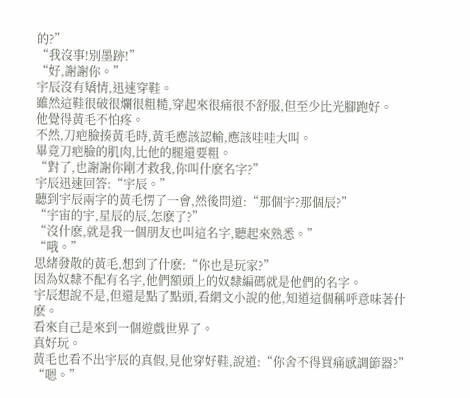的?”
“我沒事!別墨跡!”
“好,謝謝你。”
宇辰沒有矯情,迅速穿鞋。
雖然這鞋很破很爛很粗糙,穿起來很痛很不舒服,但至少比光腳跑好。
他覺得黃毛不怕疼。
不然,刀疤臉揍黃毛時,黃毛應該認輸,應該哇哇大叫。
畢竟刀疤臉的肌肉,比他的腿還要粗。
“對了,也謝謝你剛才救我,你叫什麽名字?”
宇辰迅速回答:“宇辰。”
聽到宇辰兩字的黃毛愣了一會,然後問道:“那個宇?那個辰?”
“宇宙的宇,星辰的辰,怎麽了?”
“沒什麽,就是我一個朋友也叫這名字,聽起來熟悉。”
“哦。”
思緒發散的黃毛,想到了什麽:“你也是玩家?”
因為奴隸不配有名字,他們額頭上的奴隸編碼就是他們的名字。
宇辰想說不是,但還是點了點頭,看網文小說的他,知道這個稱呼意味著什麽。
看來自己是來到一個遊戲世界了。
真好玩。
黃毛也看不出宇辰的真假,見他穿好鞋,說道:“你舍不得買痛感調節器?”
“嗯。”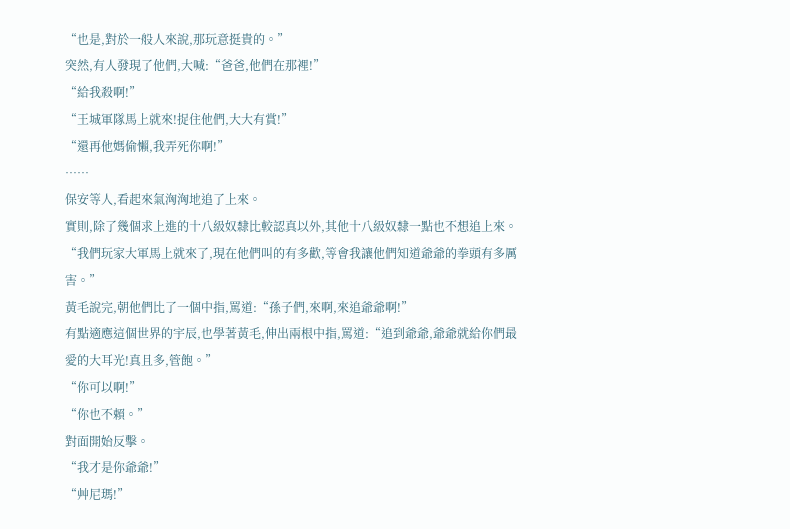“也是,對於一般人來說,那玩意挺貴的。”
突然,有人發現了他們,大喊:“爸爸,他們在那裡!”
“給我殺啊!”
“王城軍隊馬上就來!捉住他們,大大有賞!”
“還再他媽偷懶,我弄死你啊!”
……
保安等人,看起來氣洶洶地追了上來。
實則,除了幾個求上進的十八級奴隸比較認真以外,其他十八級奴隸一點也不想追上來。
“我們玩家大軍馬上就來了,現在他們叫的有多歡,等會我讓他們知道爺爺的拳頭有多厲害。”
黃毛說完,朝他們比了一個中指,罵道:“孫子們,來啊,來追爺爺啊!”
有點適應這個世界的宇辰,也學著黃毛,伸出兩根中指,罵道:“追到爺爺,爺爺就給你們最愛的大耳光!真且多,管飽。”
“你可以啊!”
“你也不賴。”
對面開始反擊。
“我才是你爺爺!”
“艸尼瑪!”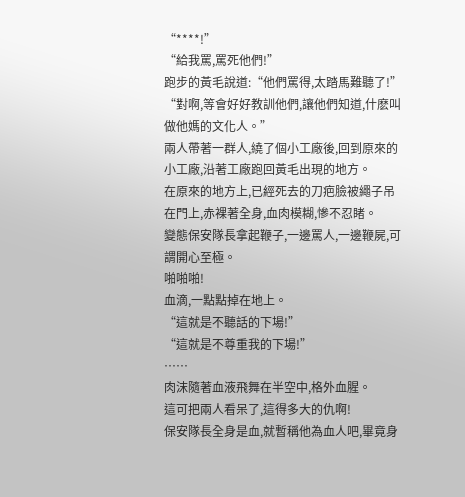“****!”
“給我罵,罵死他們!”
跑步的黃毛說道:“他們罵得,太踏馬難聽了!”
“對啊,等會好好教訓他們,讓他們知道,什麽叫做他媽的文化人。”
兩人帶著一群人,繞了個小工廠後,回到原來的小工廠,沿著工廠跑回黃毛出現的地方。
在原來的地方上,已經死去的刀疤臉被繩子吊在門上,赤裸著全身,血肉模糊,慘不忍睹。
變態保安隊長拿起鞭子,一邊罵人,一邊鞭屍,可謂開心至極。
啪啪啪!
血滴,一點點掉在地上。
“這就是不聽話的下場!”
“這就是不尊重我的下場!”
……
肉沫隨著血液飛舞在半空中,格外血腥。
這可把兩人看呆了,這得多大的仇啊!
保安隊長全身是血,就暫稱他為血人吧,畢竟身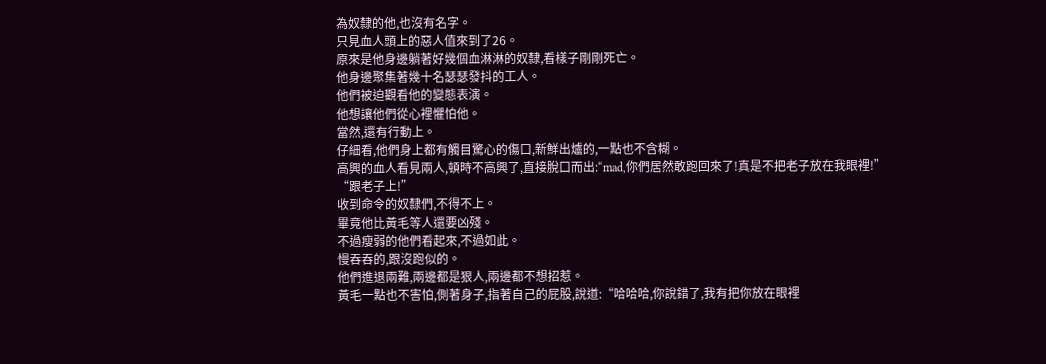為奴隸的他,也沒有名字。
只見血人頭上的惡人值來到了26。
原來是他身邊躺著好幾個血淋淋的奴隸,看樣子剛剛死亡。
他身邊聚集著幾十名瑟瑟發抖的工人。
他們被迫觀看他的變態表演。
他想讓他們從心裡懼怕他。
當然,還有行動上。
仔細看,他們身上都有觸目驚心的傷口,新鮮出爐的,一點也不含糊。
高興的血人看見兩人,頓時不高興了,直接脫口而出:“mad,你們居然敢跑回來了!真是不把老子放在我眼裡!”
“跟老子上!”
收到命令的奴隸們,不得不上。
畢竟他比黃毛等人還要凶殘。
不過瘦弱的他們看起來,不過如此。
慢吞吞的,跟沒跑似的。
他們進退兩難,兩邊都是狠人,兩邊都不想招惹。
黃毛一點也不害怕,側著身子,指著自己的屁股,說道:“哈哈哈,你說錯了,我有把你放在眼裡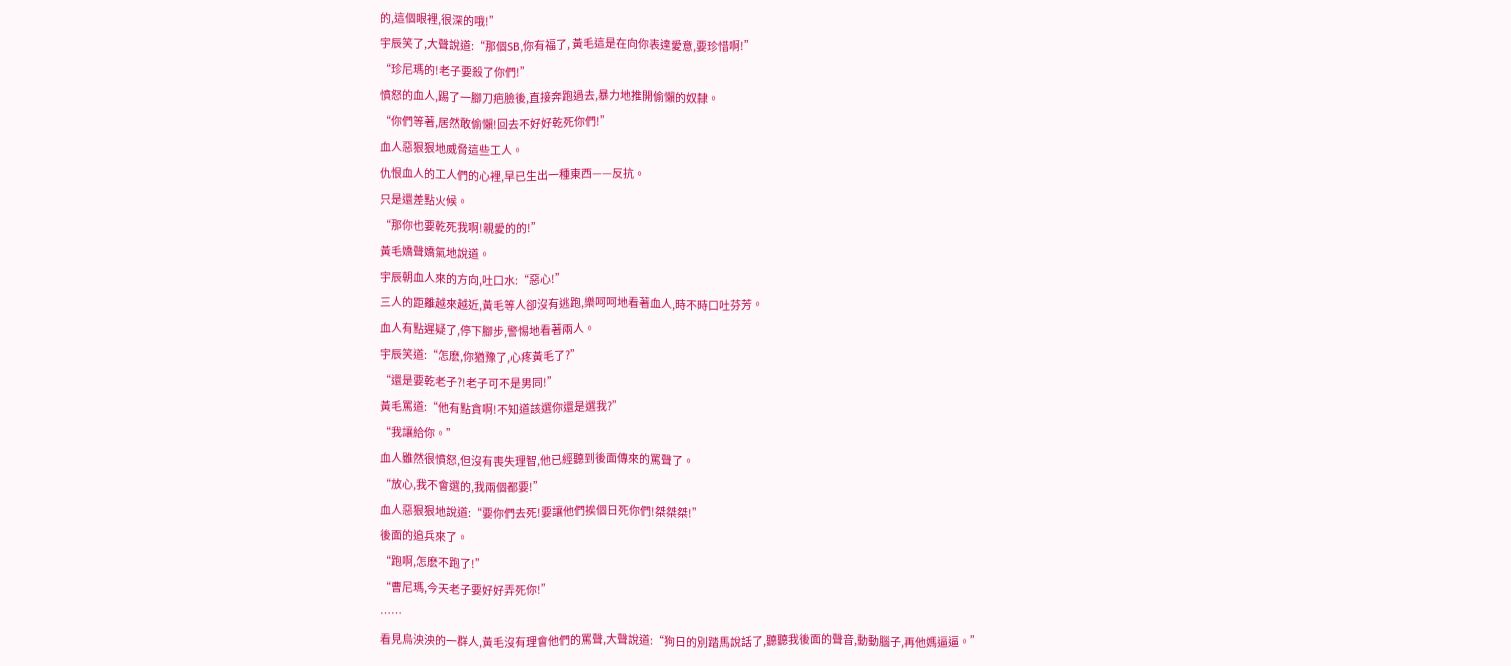的,這個眼裡,很深的哦!”
宇辰笑了,大聲說道:“那個SB,你有福了, 黃毛這是在向你表達愛意,要珍惜啊!”
“珍尼瑪的!老子要殺了你們!”
憤怒的血人,踢了一腳刀疤臉後,直接奔跑過去,暴力地推開偷懶的奴隸。
“你們等著,居然敢偷懶!回去不好好乾死你們!”
血人惡狠狠地威脅這些工人。
仇恨血人的工人們的心裡,早已生出一種東西——反抗。
只是還差點火候。
“那你也要乾死我啊!親愛的的!”
黃毛嬌聲嬌氣地說道。
宇辰朝血人來的方向,吐口水:“惡心!”
三人的距離越來越近,黃毛等人卻沒有逃跑,樂呵呵地看著血人,時不時口吐芬芳。
血人有點遲疑了,停下腳步,警惕地看著兩人。
宇辰笑道:“怎麽,你猶豫了,心疼黃毛了?”
“還是要乾老子?!老子可不是男同!”
黃毛罵道:“他有點貪啊!不知道該選你還是選我?”
“我讓給你。”
血人雖然很憤怒,但沒有喪失理智,他已經聽到後面傳來的罵聲了。
“放心,我不會選的,我兩個都要!”
血人惡狠狠地說道:“要你們去死!要讓他們挨個日死你們!桀桀桀!”
後面的追兵來了。
“跑啊,怎麽不跑了!”
“曹尼瑪,今天老子要好好弄死你!”
……
看見烏泱泱的一群人,黃毛沒有理會他們的罵聲,大聲說道:“狗日的別踏馬說話了,聽聽我後面的聲音,動動腦子,再他媽逼逼。”